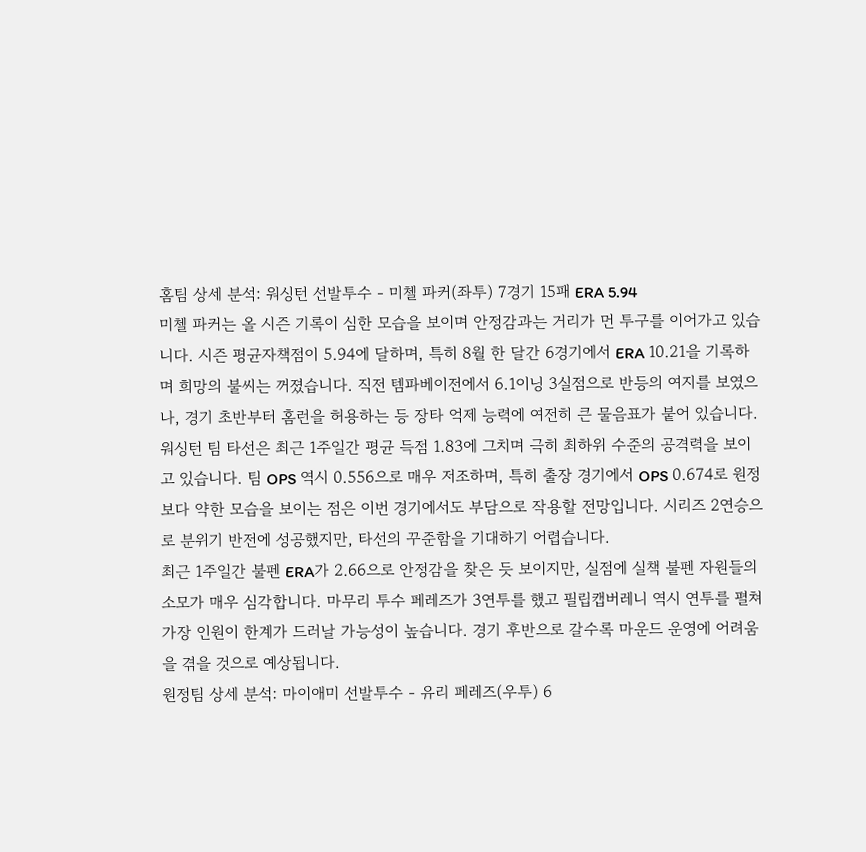홈팀 상세 분석: 워싱턴 선발투수 - 미첼 파커(좌투) 7경기 15패 ERA 5.94
미첼 파커는 올 시즌 기록이 심한 모습을 보이며 안정감과는 거리가 먼 투구를 이어가고 있습니다. 시즌 평균자책점이 5.94에 달하며, 특히 8월 한 달간 6경기에서 ERA 10.21을 기록하며 희망의 불씨는 꺼졌습니다. 직전 템파베이전에서 6.1이닝 3실점으로 반등의 여지를 보였으나, 경기 초반부터 홈런을 허용하는 등 장타 억제 능력에 여전히 큰 물음표가 붙어 있습니다.
워싱턴 팀 타선은 최근 1주일간 평균 득점 1.83에 그치며 극히 최하위 수준의 공격력을 보이고 있습니다. 팀 OPS 역시 0.556으로 매우 저조하며, 특히 출장 경기에서 OPS 0.674로 원정보다 약한 모습을 보이는 점은 이번 경기에서도 부담으로 작용할 전망입니다. 시리즈 2연승으로 분위기 반전에 성공했지만, 타선의 꾸준함을 기대하기 어렵습니다.
최근 1주일간 불펜 ERA가 2.66으로 안정감을 찾은 듯 보이지만, 실점에 실책 불펜 자원들의 소모가 매우 심각합니다. 마무리 투수 페레즈가 3연투를 했고 필립캡버레니 역시 연투를 펼쳐 가장 인원이 한계가 드러날 가능성이 높습니다. 경기 후반으로 갈수록 마운드 운영에 어려움을 겪을 것으로 예상됩니다.
원정팀 상세 분석: 마이애미 선발투수 - 유리 페레즈(우투) 6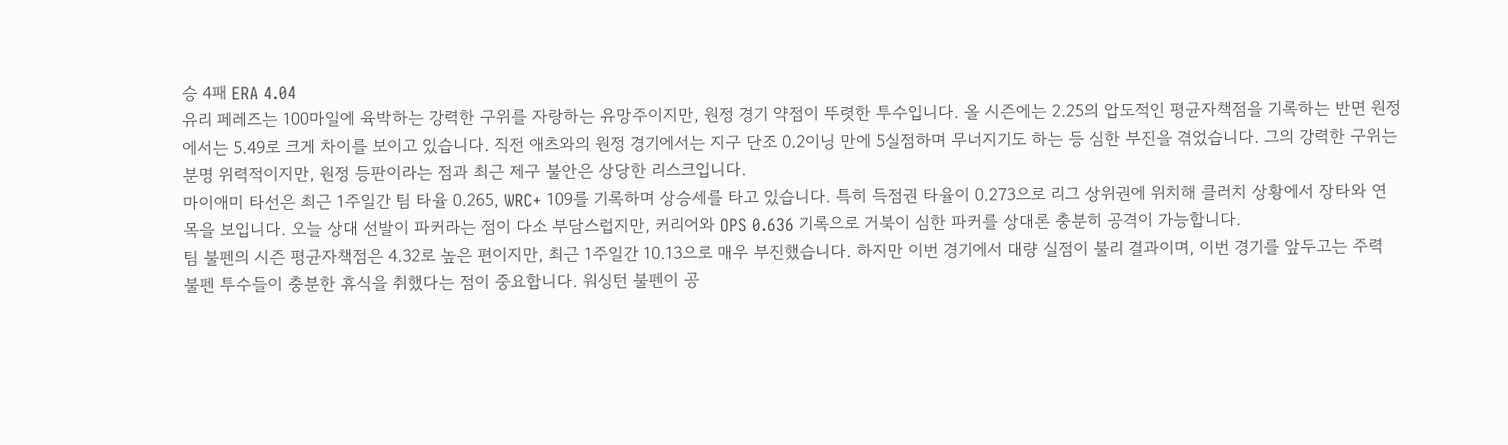승 4패 ERA 4.04
유리 페레즈는 100마일에 육박하는 강력한 구위를 자랑하는 유망주이지만, 원정 경기 약점이 뚜렷한 투수입니다. 올 시즌에는 2.25의 압도적인 평균자책점을 기록하는 반면 원정에서는 5.49로 크게 차이를 보이고 있습니다. 직전 애츠와의 원정 경기에서는 지구 단조 0.2이닝 만에 5실점하며 무너지기도 하는 등 심한 부진을 겪었습니다. 그의 강력한 구위는 분명 위력적이지만, 원정 등판이라는 점과 최근 제구 불안은 상당한 리스크입니다.
마이애미 타선은 최근 1주일간 팀 타율 0.265, WRC+ 109를 기록하며 상승세를 타고 있습니다. 특히 득점권 타율이 0.273으로 리그 상위권에 위치해 클러치 상황에서 장타와 연목을 보입니다. 오늘 상대 선발이 파커라는 점이 다소 부담스럽지만, 커리어와 OPS 0.636 기록으로 거북이 심한 파커를 상대론 충분히 공격이 가능합니다.
팀 불펜의 시즌 평균자책점은 4.32로 높은 편이지만, 최근 1주일간 10.13으로 매우 부진했습니다. 하지만 이번 경기에서 대량 실점이 불리 결과이며, 이번 경기를 앞두고는 주력 불펜 투수들이 충분한 휴식을 취했다는 점이 중요합니다. 워싱턴 불펜이 공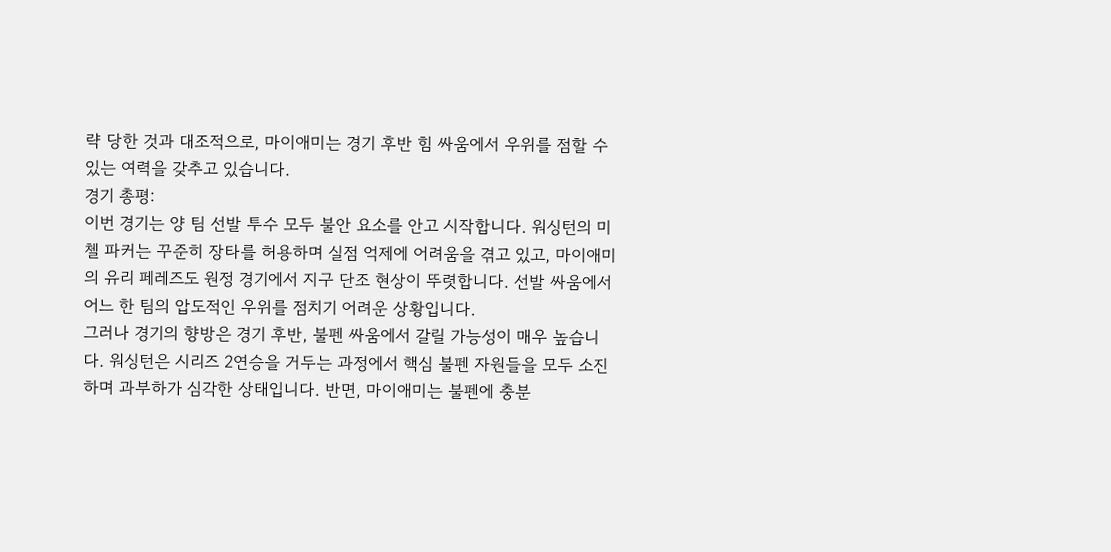략 당한 것과 대조적으로, 마이애미는 경기 후반 힘 싸움에서 우위를 점할 수 있는 여력을 갖추고 있습니다.
경기 총평:
이번 경기는 양 팀 선발 투수 모두 불안 요소를 안고 시작합니다. 워싱턴의 미첼 파커는 꾸준히 장타를 허용하며 실점 억제에 어려움을 겪고 있고, 마이애미의 유리 페레즈도 원정 경기에서 지구 단조 현상이 뚜렷합니다. 선발 싸움에서 어느 한 팀의 압도적인 우위를 점치기 어려운 상황입니다.
그러나 경기의 향방은 경기 후반, 불펜 싸움에서 갈릴 가능성이 매우 높습니다. 워싱턴은 시리즈 2연승을 거두는 과정에서 핵심 불펜 자원들을 모두 소진하며 과부하가 심각한 상태입니다. 반면, 마이애미는 불펜에 충분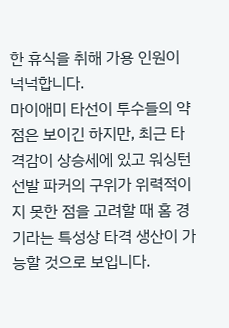한 휴식을 취해 가용 인원이 넉넉합니다.
마이애미 타선이 투수들의 약점은 보이긴 하지만, 최근 타격감이 상승세에 있고 워싱턴 선발 파커의 구위가 위력적이지 못한 점을 고려할 때 홈 경기라는 특성상 타격 생산이 가능할 것으로 보입니다.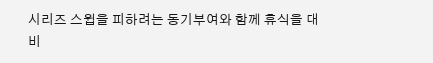시리즈 스윕을 피하려는 동기부여와 함께 휴식을 대비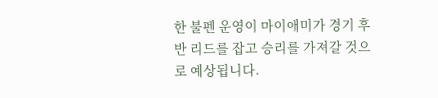한 불펜 운영이 마이애미가 경기 후반 리드를 잡고 승리를 가져갈 것으로 예상됩니다.